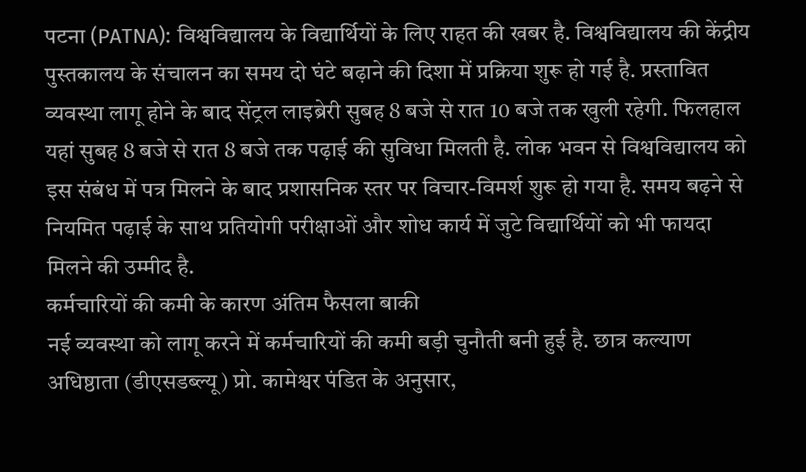पटना (PATNA): विश्वविद्यालय के विद्यार्थियों के लिए राहत की खबर है. विश्वविद्यालय की केंद्रीय पुस्तकालय के संचालन का समय दो घंटे बढ़ाने की दिशा में प्रक्रिया शुरू हो गई है. प्रस्तावित व्यवस्था लागू होने के बाद सेंट्रल लाइब्रेरी सुबह 8 बजे से रात 10 बजे तक खुली रहेगी. फिलहाल यहां सुबह 8 बजे से रात 8 बजे तक पढ़ाई की सुविधा मिलती है. लोक भवन से विश्वविद्यालय को इस संबंध में पत्र मिलने के बाद प्रशासनिक स्तर पर विचार-विमर्श शुरू हो गया है. समय बढ़ने से नियमित पढ़ाई के साथ प्रतियोगी परीक्षाओं और शोध कार्य में जुटे विद्यार्थियों को भी फायदा मिलने की उम्मीद है.
कर्मचारियों की कमी के कारण अंतिम फैसला बाकी
नई व्यवस्था को लागू करने में कर्मचारियों की कमी बड़ी चुनौती बनी हुई है. छात्र कल्याण अधिष्ठाता (डीएसडब्ल्यू) प्रो. कामेश्वर पंडित के अनुसार,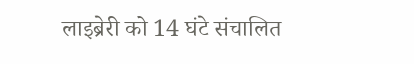लाइब्रेरी को 14 घंटे संचालित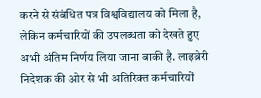करने से संबंधित पत्र विश्वविद्यालय को मिला है, लेकिन कर्मचारियों की उपलब्धता को देखते हुए अभी अंतिम निर्णय लिया जाना बाकी है. लाइब्रेरी निदेशक की ओर से भी अतिरिक्त कर्मचारियों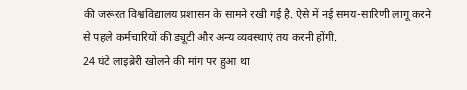की जरूरत विश्वविद्यालय प्रशासन के सामने रखी गई है. ऐसे में नई समय-सारिणी लागू करने से पहले कर्मचारियों की ड्यूटी और अन्य व्यवस्थाएं तय करनी होंगी.
24 घंटे लाइब्रेरी खोलने की मांग पर हुआ था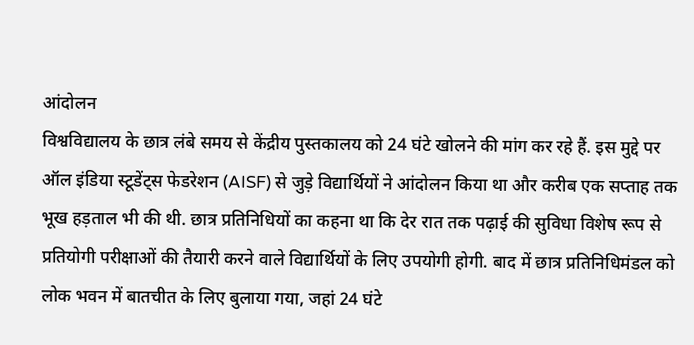आंदोलन
विश्वविद्यालय के छात्र लंबे समय से केंद्रीय पुस्तकालय को 24 घंटे खोलने की मांग कर रहे हैं. इस मुद्दे पर ऑल इंडिया स्टूडेंट्स फेडरेशन (AISF) से जुड़े विद्यार्थियों ने आंदोलन किया था और करीब एक सप्ताह तक भूख हड़ताल भी की थी. छात्र प्रतिनिधियों का कहना था कि देर रात तक पढ़ाई की सुविधा विशेष रूप से प्रतियोगी परीक्षाओं की तैयारी करने वाले विद्यार्थियों के लिए उपयोगी होगी. बाद में छात्र प्रतिनिधिमंडल को लोक भवन में बातचीत के लिए बुलाया गया, जहां 24 घंटे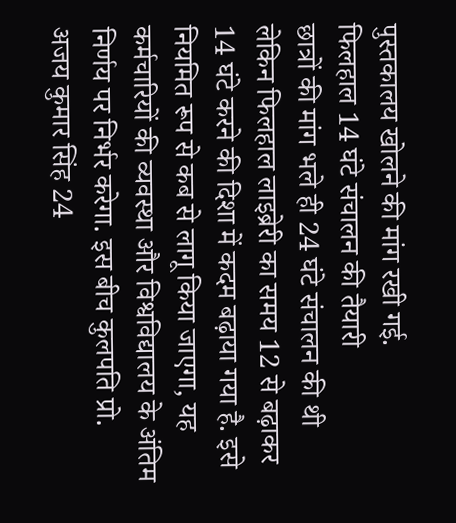पुस्तकालय खोलने की मांग रखी गई.
फिलहाल 14 घंटे संचालन की तैयारी
छात्रों की मांग भले ही 24 घंटे संचालन की थी लेकिन फिलहाल लाइब्रेरी का समय 12 से बढ़ाकर 14 घंटे करने की दिशा में कदम बढ़ाया गया है. इसे नियमित रूप से कब से लागू किया जाएगा, यह कर्मचारियों की व्यवस्था और विश्वविद्यालय के अंतिम निर्णय पर निर्भर करेगा. इस बीच कुलपति प्रो. अजय कुमार सिंह 24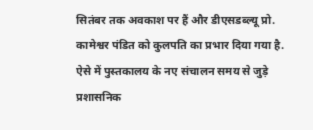सितंबर तक अवकाश पर हैं और डीएसडब्ल्यू प्रो. कामेश्वर पंडित को कुलपति का प्रभार दिया गया है. ऐसे में पुस्तकालय के नए संचालन समय से जुड़े प्रशासनिक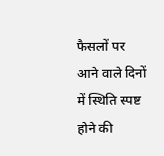फैसलों पर आने वाले दिनों में स्थिति स्पष्ट होने की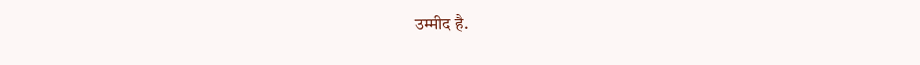उम्मीद है.